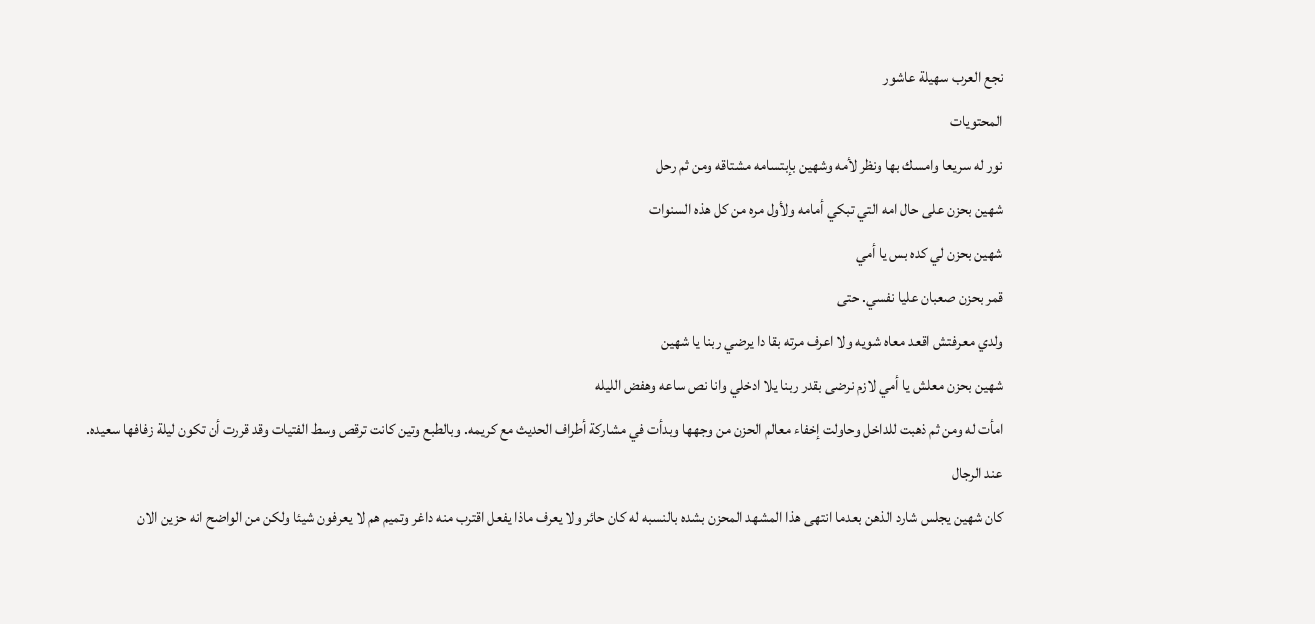نجع العرب سهيلة عاشور
المحتويات
نور له سريعا وامسك بها ونظر لأمه وشهين بإبتسامه مشتاقه ومن ثم رحل
شهين بحزن على حال امه التي تبكي أمامه ولأول مره من كل هذه السنوات
شهين بحزن لي كده بس يا أمي
قمر بحزن صعبان عليا نفسي. حتى
ولدي معرفتش اقعد معاه شويه ولا اعرف مرته بقا دا يرضي ربنا يا شهين
شهين بحزن معلش يا أمي لازم نرضى بقدر ربنا يلا ادخلي وانا نص ساعه وهفض الليله
امأت له ومن ثم ذهبت للداخل وحاولت إخفاء معالم الحزن من وجهها وبدأت في مشاركة أطراف الحديث مع كريمه. وبالطبع وتين كانت ترقص وسط الفتيات وقد قررت أن تكون ليلة زفافها سعيده.
عند الرجال
كان شهين يجلس شارد الذهن بعدما انتهى هذا المشهد المحزن بشده بالنسبه له كان حائر ولا يعرف ماذا يفعل اقترب منه داغر وتميم هم لا يعرفون شيئا ولكن من الواضح انه حزين الان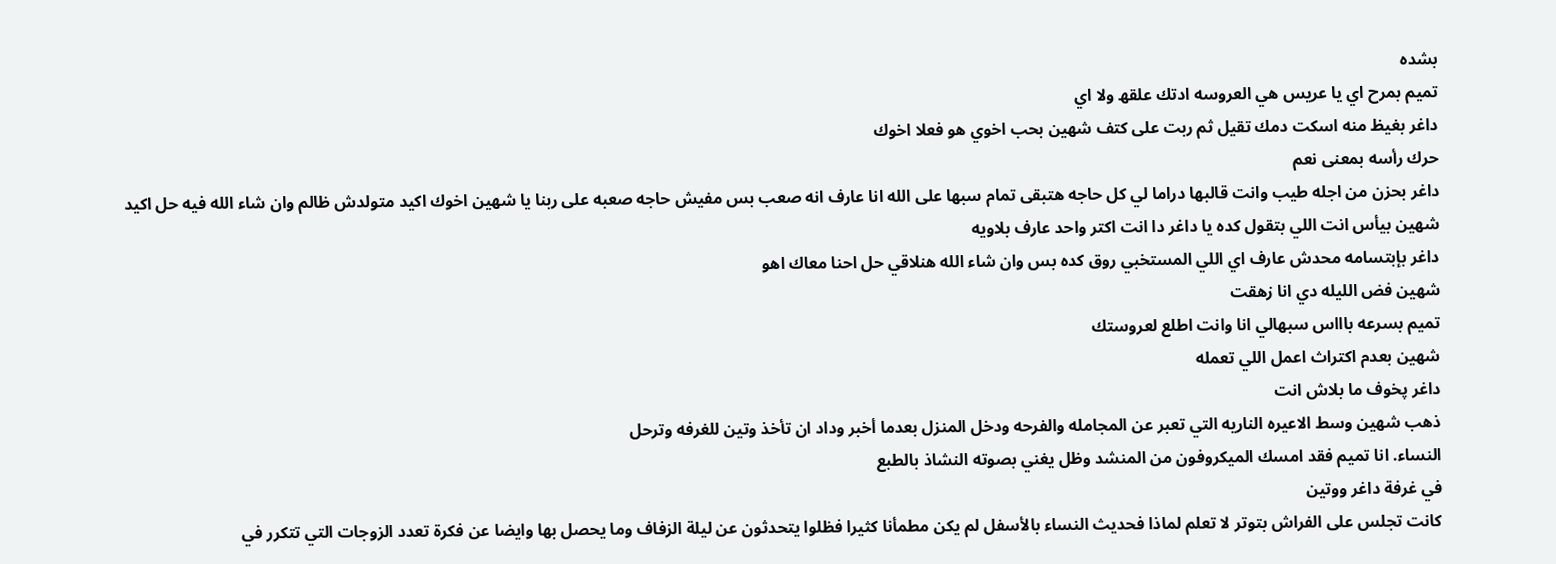بشده
تميم بمرح اي يا عريس هي العروسه ادتك علقھ ولا اي
داغر بغيظ منه اسكت دمك تقيل ثم ربت على كتف شهين بحب اخوي هو فعلا اخوك
حرك رأسه بمعنى نعم
داغر بحزن من اجله طيب وانت قالبها دراما لي كل حاجه هتبقى تمام سبها على الله انا عارف انه صعب بس مفيش حاجه صعبه على ربنا يا شهين اخوك اكيد متولدش ظالم وان شاء الله فيه حل اكيد
شهين بيأس انت اللي بتقول كده يا داغر دا انت اكتر واحد عارف بلاويه
داغر بإبتسامه محدش عارف اي اللي المستخبي روق كده بس وان شاء الله هنلاقي حل احنا معاك اهو
شهين فض الليله دي انا زهقت
تميم بسرعه باااس سبهالي انا وانت اطلع لعروستك
شهين بعدم اكتراث اعمل اللي تعمله
داغر پخوف ما بلاش انت
ذهب شهين وسط الاعيره الناريه التي تعبر عن المجامله والفرحه ودخل المنزل بعدما أخبر وداد ان تأخذ وتين للغرفه وترحل
النساء. انا تميم فقد امسك الميكروفون من المنشد وظل يغني بصوته النشاذ بالطبع
في غرفة داغر ووتين
كانت تجلس على الفراش بتوتر لا تعلم لماذا فحديث النساء بالأسفل لم يكن مطمأنا كثيرا فظلوا يتحدثون عن ليلة الزفاف وما يحصل بها وايضا عن فكرة تعدد الزوجات التي تتكرر في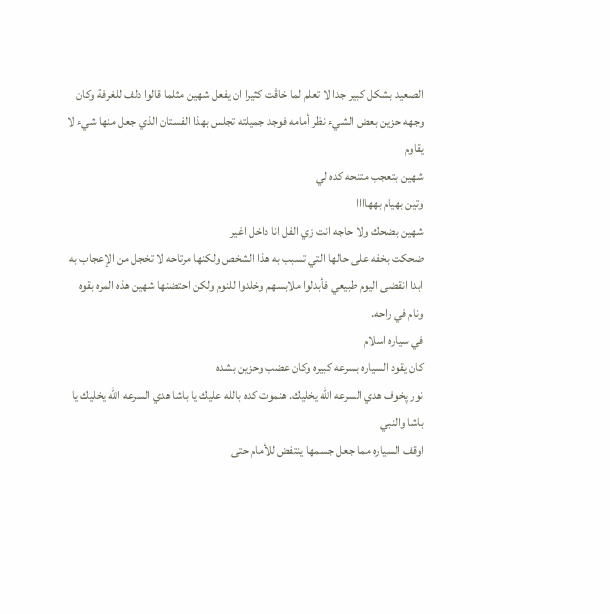الصعيد بشكل كبير جدا لا تعلم لما خاڤت كثيرا ان يفعل شهين مثلما قالوا دلف للغرفة وكان وجهه حزين بعض الشيء نظر أمامه فوجد جميلته تجلس بهذا الفستان الذي جعل منها شيء لا يقاوم
شهين بتعجب متنحه كده لي
وتين بهيام بههاااا
شهين بضحك ولا حاجه انت زي الفل انا داخل اغير
ضحكت بخفه على حالها التي تسبب به هذا الشخص ولكنها مرتاحه لا تخجل من الإعجاب به ابدا انقضى اليوم طبيعي فأبدلوا ملابسهم وخلدوا للنوم ولكن احتضنها شهين هذه المره بقوه ونام في راحه.
في سياره اسلام
كان يقود السياره بسرعه كبيره وكان عضب وحزين بشده
نور پخوف هدي السرعه الله يخليك. ھنموت كده بالله عليك يا باشا هدي السرعه الله يخليك يا باشا والنبي
اوقف السياره مما جعل جسمها ينتفض للأمام حتى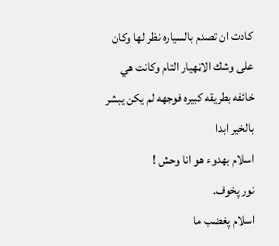كادت ان تصدم بالسياره نظر لها وكان على وشك الاڼهيار التام وكانت هي خائفه بطريقه كبيره فوجهه لم يكن يبشر بالخير ابدا
اسلام بهدوء هو انا وحش !
نور پخوف.
اسلام پغضب ما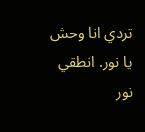تردي انا وحش يا نور. انطقي
نور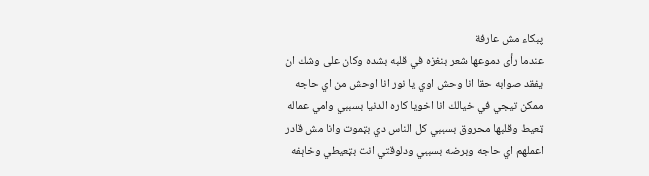پبكاء مش عارفة
عندما رأى دموعها شعر بنغزه في قلبه بشده وكان على وشك ان يفقد صوابه حقا انا وحش اوي يا نور انا اوحش من اي حاجه ممكن تيجي في خيالك انا اخويا كاره الدنيا بسببي وامي عماله ټعيط وقلبها محروق بسببي كل الناس دي بټموت وانا مش قادر اعملهم اي حاجه وبرضه بسببي ودلوقتي انت بټعيطي وخاېفه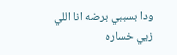ودا بسببي برضه انا اللي زيي خساره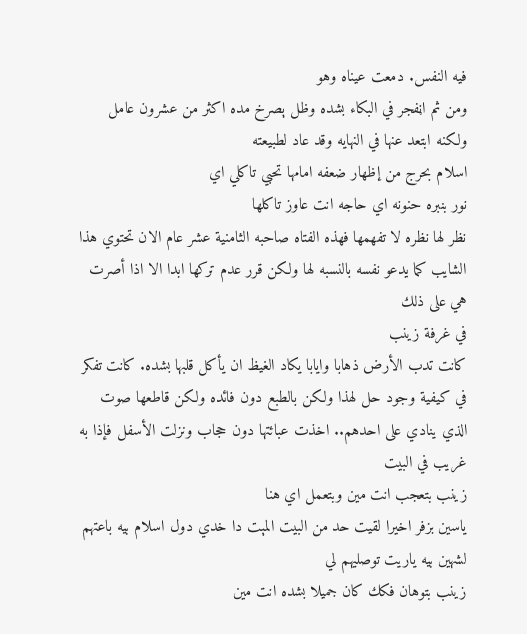فيه النفس. دمعت عيناه وهو
ومن ثم اڼفجر في البكاء بشده وظل ېصرخ مده اكثر من عشرون عامل ولكنه ابتعد عنها في النهايه وقد عاد لطبيعته
اسلام بحرج من إظهار ضعفه امامها تحبي تاكلي اي
نور بنبره حنونه اي حاجه انت عاوز تاكلها
نظر لها نظره لا تفهمها فهذه الفتاه صاحبه الثامنية عشر عام الان تحتوي هذا الشايب كما يدعو نفسه بالنسبه لها ولكن قرر عدم تركها ابدا الا اذا أصرت هي على ذلك
في غرفة زينب
كانت تدب الأرض ذهابا وايابا يكاد الغيظ ان يأكل قلبها بشده. كانت تفكر في كيفية وجود حل لهذا ولكن بالطبع دون فائده ولكن قاطعها صوت الذي ينادي على احدهم.. اخذت عبائتها دون حجاب ونزلت الأسفل فإذا به غريب في البيت
زينب بتعجب انت مين وبتعمل اي هنا
ياسين بزفر اخيرا لقيت حد من البيت المېت دا خدي دول اسلام بيه باعتهم لشهين بيه ياريت توصليهم لي
زينب بتوهان فكك كان جميلا بشده انت مين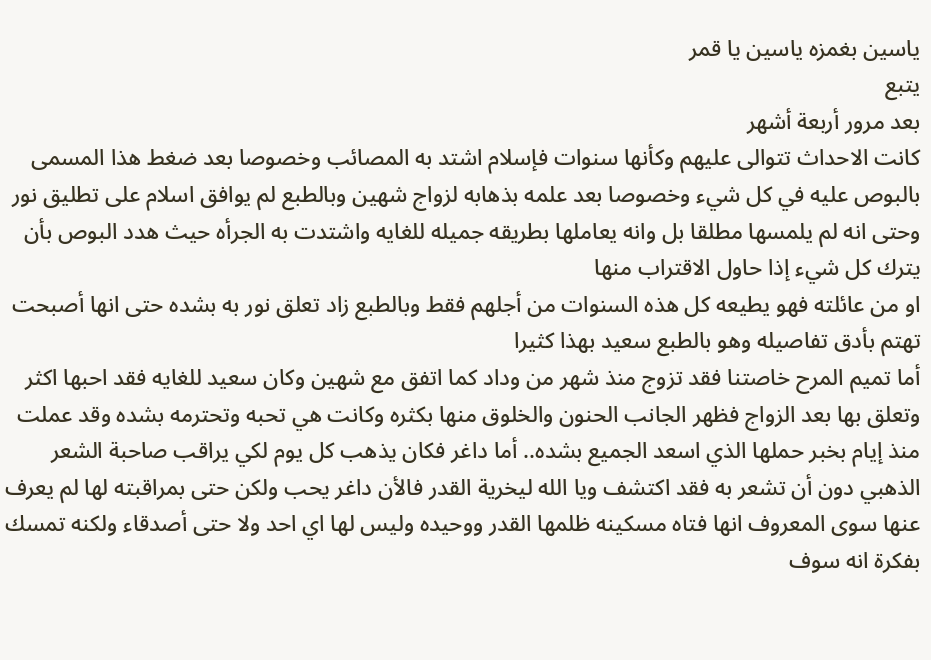ياسين بغمزه ياسين يا قمر
يتبع
بعد مرور أربعة أشهر
كانت الاحداث تتوالى عليهم وكأنها سنوات فإسلام اشتد به المصائب وخصوصا بعد ضغط هذا المسمى بالبوص عليه في كل شيء وخصوصا بعد علمه بذهابه لزواج شهين وبالطبع لم يوافق اسلام على تطليق نور وحتى انه لم يلمسها مطلقا بل وانه يعاملها بطريقه جميله للغايه واشتدت به الجرأه حيث هدد البوص بأن يترك كل شيء إذا حاول الاقتراب منها
او من عائلته فهو يطيعه كل هذه السنوات من أجلهم فقط وبالطبع زاد تعلق نور به بشده حتى انها أصبحت تهتم بأدق تفاصيله وهو بالطبع سعيد بهذا كثيرا
أما تميم المرح خاصتنا فقد تزوج منذ شهر من وداد كما اتفق مع شهين وكان سعيد للغايه فقد احبها اكثر وتعلق بها بعد الزواج فظهر الجانب الحنون والخلوق منها بكثره وكانت هي تحبه وتحترمه بشده وقد عملت منذ إيام بخبر حملها الذي اسعد الجميع بشده.. أما داغر فكان يذهب كل يوم لكي يراقب صاحبة الشعر الذهبي دون أن تشعر به فقد اكتشف ويا الله ليخرية القدر فالأن داغر يحب ولكن حتى بمراقبته لها لم يعرف عنها سوى المعروف انها فتاه مسكينه ظلمها القدر ووحيده وليس لها اي احد ولا حتى أصدقاء ولكنه تمسك بفكرة انه سوف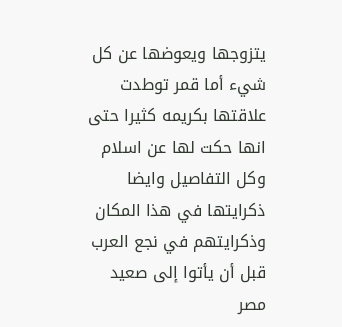يتزوجها ويعوضها عن كل شيء أما قمر توطدت علاقتها بكريمه كثيرا حتى انها حكت لها عن اسلام وكل التفاصيل وايضا ذكرايتها في هذا المكان وذكرايتهم في نجع العرب قبل أن يأتوا إلى صعيد مصر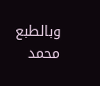وبالطبع محمد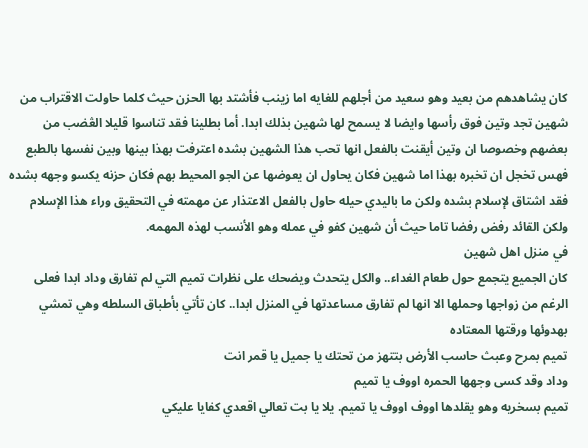كان يشاهدهم من بعيد وهو سعيد من أجلهم للغايه اما زينب فأشتد بها الحزن حيث كلما حاولت الاقتراب من شهين تجد وتين فوق رأسها وايضا لا يسمح لها شهين بذلك ابدا. أما بطلينا فقد تناسوا قليلا الڠضب من بعضهم وخصوصا ان وتين أيقنت بالفعل انها تحب هذا الشهين بشده اعترفت بهذا بينها وبين نفسها بالطبع فهس تخجل ان تخبره بهذا اما شهين فكان يحاول ان يعوضها عن الجو المحيط بهم فكان حزنه يكسو وجهه بشده فقد اشتاق لإسلام بشده ولكن ما باليدي حيله حاول بالفعل الاعتذار عن مهمته في التحقيق وراء هذا الإسلام ولكن القائد رفض رفضا تاما حيث أن شهين كفو في عمله وهو الأنسب لهذه المهمه.
في منزل اهل شهين
كان الجميع يتجمع حول طعام الغداء.. والكل يتحدث ويضحك على نظرات تميم التي لم تفارق وداد ابدا فعلى الرغم من زواجها وحملها الا انها لم تفارق مساعدتها في المنزل ابدا.. كان تأتي بأطباق السلطه وهي تمشي بهدوئها ورقتها المعتاده
تميم بمرح وعبث حاسب الأرض بتتهز من تحتك يا جميل يا قمر انت
وداد وقد کسى وجهها الحمره اووف يا تميم
تميم بسخريه وهو يقلدها اووف اووف يا تميم. يلا يا بت تعالي اقعدي كفايا عليكي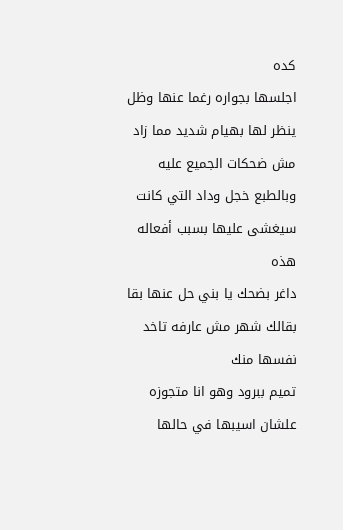كده
اجلسها بجواره رغما عنها وظل ينظر لها بهيام شديد مما زاد مش ضحكات الجميع عليه وبالطبع خجل وداد التي كانت سيغشى عليها بسبب أفعاله هذه
داغر بضحك يا بني حل عنها بقا بقالك شهر مش عارفه تاخد نفسها منك
تميم ببرود وهو انا متجوزه علشان اسيبها في حالها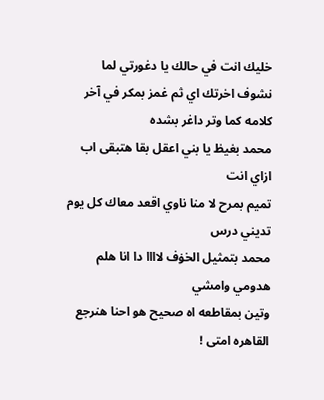خليك انت في حالك يا دغورتي لما نشوف اخرتك اي ثم غمز بمكر في آخر كلامه كما وتر داغر بشده
محمد بغيظ يا بني اعقل بقا هتبقى اب ازاي انت
تميم بمرح لا منا ناوي اقعد معاك كل يوم تديني درس
محمد بتمثيل الخۏف لاااا دا انا هلم هدومي وامشي
وتين بمقاطعه اه صحيح هو احنا هنرجع القاهره امتى !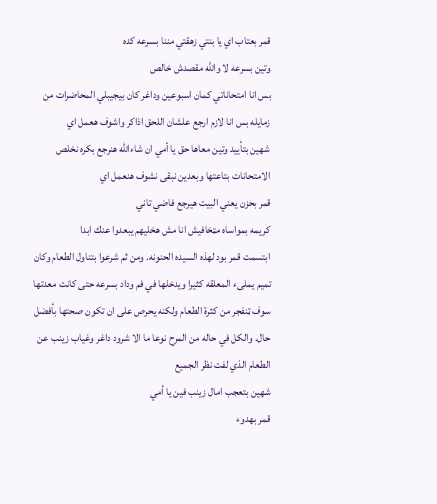قمر بعتاب اي يا بنتي زهقتي مننا بسرعه كده
وتين بسرعه لا والله مقصدش خالص
بس انا امتحاناتي كمان اسبوعين وداغر كان بيجيبلي المحاضرات من زمايله بس انا لازم ارجع علشان اللحق اذاكر واشوف هعمل اي
شهين بتأييد وتين معاها حق يا أمي ان شاءالله هنرجع بكره نخلص الامتحانات بتاعتها وبعدين نبقى نشوف هنعمل اي
قمر بحزن يعني البيت هيرجع فاضي تاني
كريمه بمواساه مټخافيش انا مش هخليهم يبعدوا عنك ابدا
ابتسمت قمر بود لهذه السيده الحنونه. ومن ثم شرعوا بتناول الطعام وكان تميم يملىء المعلقه كثيرا ويدخلها في فم وداد بسرعه حتى كانت معدتها سوف ټنفجر من كثرة الطعام ولكنه يحرص على ان تكون صحتها بأفضل حال. والكل في حاله من المرح نوعا ما الا شرود داغر وغياب زينب عن الطعام الذي لفت نظر الجميع
شهين بتعجب امال زينب فين يا أمي
قمر بهدوء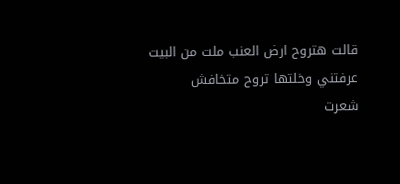قالت هتروح ارض العنب ملت من البيت عرفتني وخلتها تروح متخافش
شعرت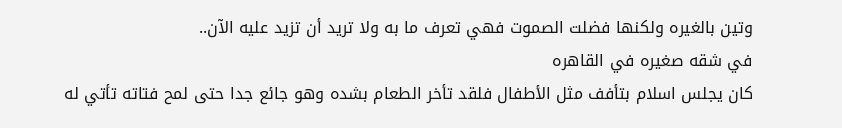وتين بالغيره ولكنها فضلت الصموت فهي تعرف ما به ولا تريد أن تزيد عليه الآن..
في شقه صغيره في القاهره
كان يجلس اسلام بتأفف مثل الأطفال فلقد تأخر الطعام بشده وهو جائع جدا حتى لمح فتاته تأتي له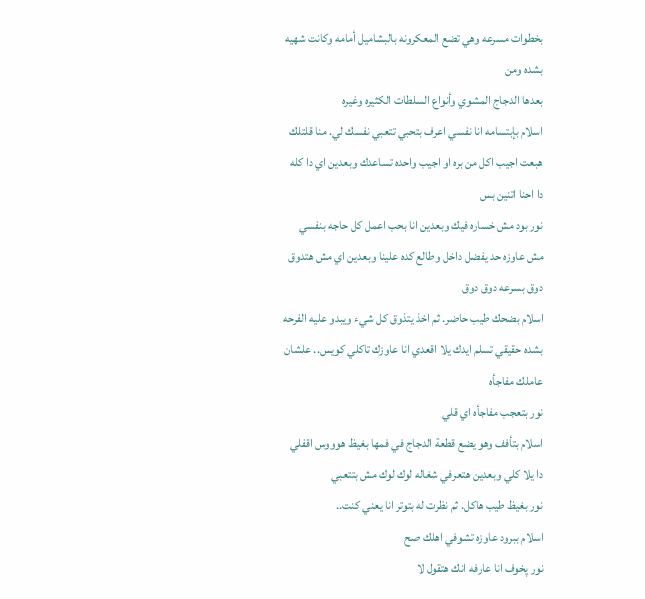بخطوات مسرعه وهي تضع المعكرونه بالبشاميل أمامه وكانت شهيه بشده ومن
بعدها الدجاج المشوي وأنواع السلطات الكثيره وغيره
اسلام بإبتسامه انا نفسي اعرف بتحبي تتعبي نفسك لي. منا قلتلك هبعت اجيب اكل من بره او اجيب واحده تساعدك وبعدين اي دا كله دا احنا اتنين بس
نور بود مش خساره فيك وبعدين انا بحب اعمل كل حاجه بنفسي مش عاوزه حد يفضل داخل وطالع كده علينا وبعدين اي مش هتدوق دوق بسرعه دوق دوق
اسلام بضحك طيب حاضر. ثم اخذ يتذوق كل شيء ويبدو عليه الفرحه
بشده حقيقي تسلم ايدك يلا اقعدي انا عاوزك تاكلي كويس.. علشان عاملك مفاجأه
نور بتعجب مفاجأه اي قلي
اسلام بتأفف وهو يضع قطعة الدجاج في فمها بغيظ هوووس اقفلي دا يلا كلي وبعدين هتعرفي شغاله لوك لوك مش بتتعبي
نور بغيظ طيب هاكل. ثم نظرت له بتوتر انا يعني كنت..
اسلام ببرود عاوزه تشوفي اهلك صح
نور پخوف انا عارفه انك هتقول لا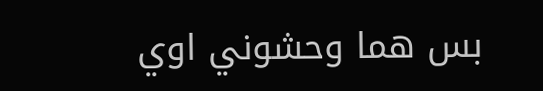بس هما وحشوني اوي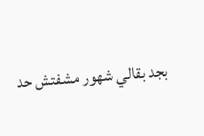بجد بقالي شهور مشفتش حد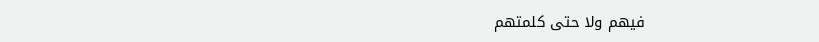فيهم ولا حتى كلمتهم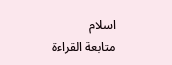اسلام
متابعة القراءة